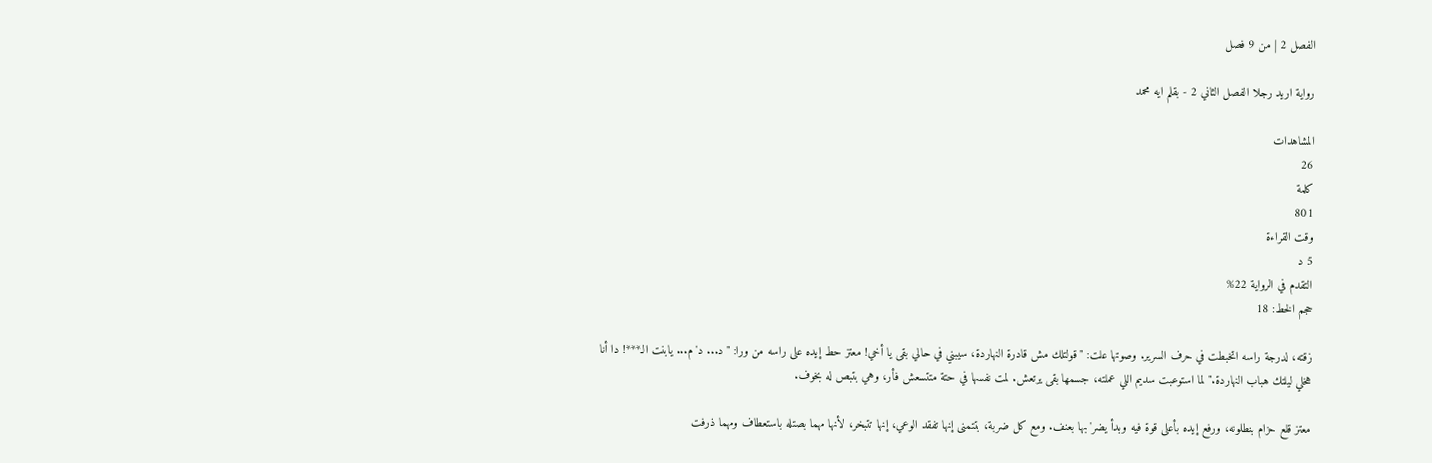الفصل 2 | من 9 فصل

رواية اريد رجلا الفصل الثاني 2 - بقلم ايه محمد

المشاهدات
26
كلمة
801
وقت القراءة
5 د
التقدم في الرواية 22%
حجم الخط: 18

زقته، لدرجة راسه اتخبطت في حرف السرير. وصوتها علت: "قولتلك مش قادرة النهاردة، سيبني في حالي بقى يا أخي! معتز حط إيده على راسه من ورا: "د... د'م... يابنت الـ***! دا أنا هخلي ليلتك هباب النهاردة." لما استوعبت سديم اللي عملته، جسمها بقى يرتعش. لمت نفسها في حتة متتسعش فأر، وهي بتبص له بخوف.

معتز قلع حزام بنطلونه، ورفع إيده بأعلى قوة فيه وبدأ يضر'بها بعنف. ومع كل ضربة، بتتمنى إنها تفقد الوعي، إنها تتبخر، لأنها مهما بصتله باستعطاف ومهما ذرفت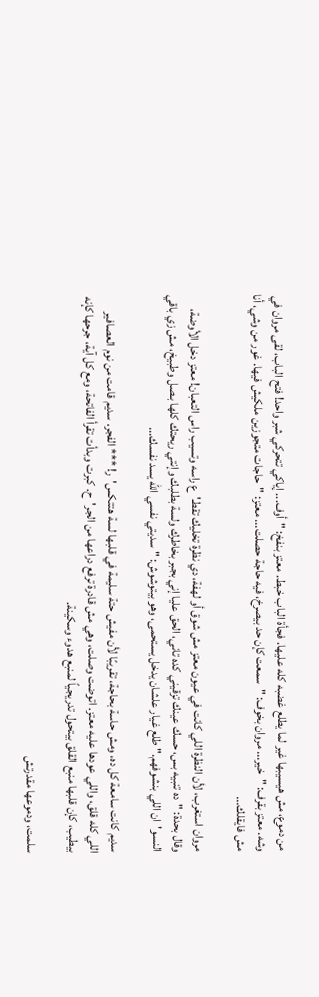من دموع، مش هيسيبها غير لما يطلع غضبه كله عليها. فجأة الباب خبط. معتز بنفخ: "أوف... إياكي تتحركي شبر واحد! فتح الباب، لقى مروان في وشه. معتز بقرف: "خير... مروان بخوف: "سمعت كإن حد بيصرخ، فيه حاجة حصلت... معتز: "حاجات متجوزين ملكيش فيها. غور من وشي، أنا مش فايقلك...

مروان استغرب، لأن النظرة اللي كانت في عيون معتز مش شوق أو لهفة، دي نظرة تخليك تقطـ'ع راسه وتسيب راس التعبان! معتز دخل الأوضة، وقال بحدة: "ده تنبيه بس، حسك عينك تزقيني كده تاني، الحق عليا إني بجبر بخاطرك ولسة بطلبك وإنتي ريحتك كلها بـصل وطبيخ، مش زي باقي النسو'ان اللي بنشوفهم." طلع غيار علشان يدخل يستحمى، وهو بيتوشوش: "سديتي نفسي الله يسد نفسك...

سديم كانت سامعة كل ده، ومش حاسة بحاجة، تقريبًا لأن مفيش حتة سليمة في قلبها لسة هتتكس'ر! *** الفجر. سديم قامت من نوم العصافير اللي كله قلق، واللي عودها عليه معتز. اتوضت وصلت، وهي مش قادرة ترفع دراعها من الجر'ح. كبرت وبدأت تقرأ الفاتحة، ومع كل آية، جرحها كإنه بيطيب، كإن قلبها منبع القلق بيتحول تدريجياً لمنبع هدوء وسكينة.

سلمت، ودموعها مقدرتش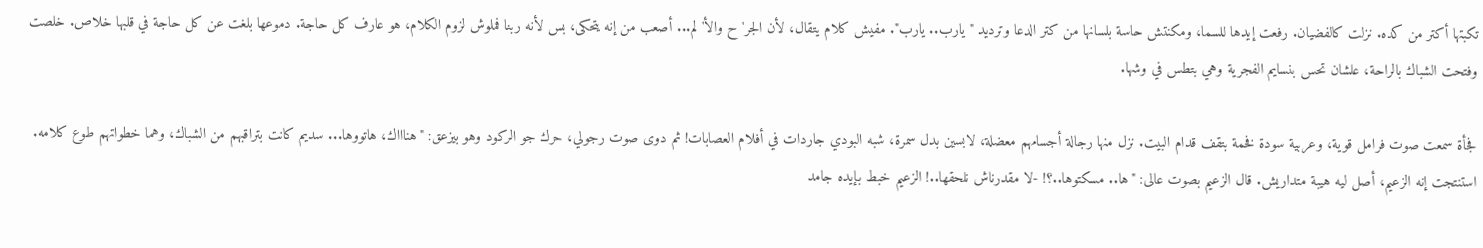تكبتها أكتر من كده. نزلت كالفضيان. رفعت إيدها للسما، ومكنتش حاسة بلسانها من كتر الدعا وترديد "يارب.. يارب". مفيش كلام يتقال، لأن الجر'ح والأ'لم... أصعب من إنه يتحكى، بس لأنه ربنا فملوش لزوم الكلام، هو عارف كل حاجة. دموعها بلغت عن كل حاجة في قلبها خلاص. خلصت وفتحت الشباك بالراحة، علشان تحس بنسايم الفجرية وهي بتطس في وشها.

فجأة سمعت صوت فرامل قوية، وعربية سودة فخمة بتقف قدام البيت. نزل منها رجالة أجسامهم معضلة، لابسين بدل سمرة، شبه البودي جاردات في أفلام العصابات! ثم دوى صوت رجولي، حرك جو الركود وهو بيزعق: "هناااك، هاتووها... سديم كانت بتراقبهم من الشباك، وهما خطواتهم طوع كلامه. استنتجت إنه الزعيم، أصل ليه هيبة متداريش. قال الزعيم بصوت عالى: "ها.. مسكتوها..؟! -لا مقدرناش نلحقها..! الزعيم خبط بإيده جامد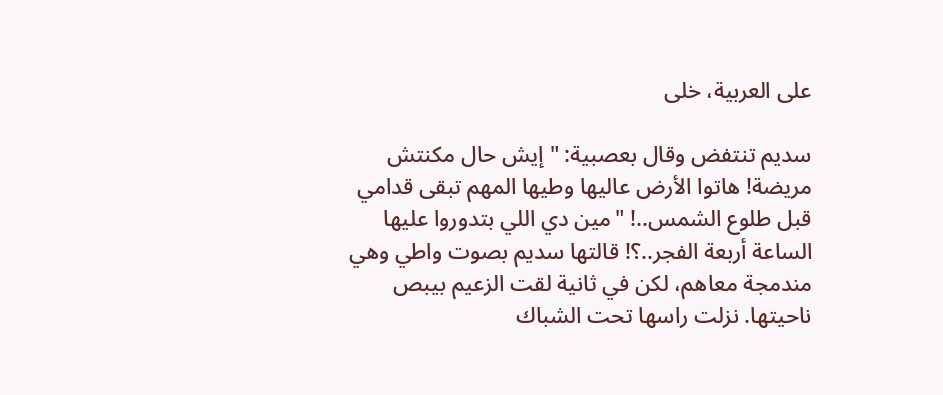على العربية، خلى

سديم تنتفض وقال بعصبية: "إيش حال مكنتش مريضة! هاتوا الأرض عاليها وطيها المهم تبقى قدامي قبل طلوع الشمس..! "مين دي اللي بتدوروا عليها الساعة أربعة الفجر..؟! قالتها سديم بصوت واطي وهي مندمجة معاهم، لكن في ثانية لقت الزعيم بيبص ناحيتها. نزلت راسها تحت الشباك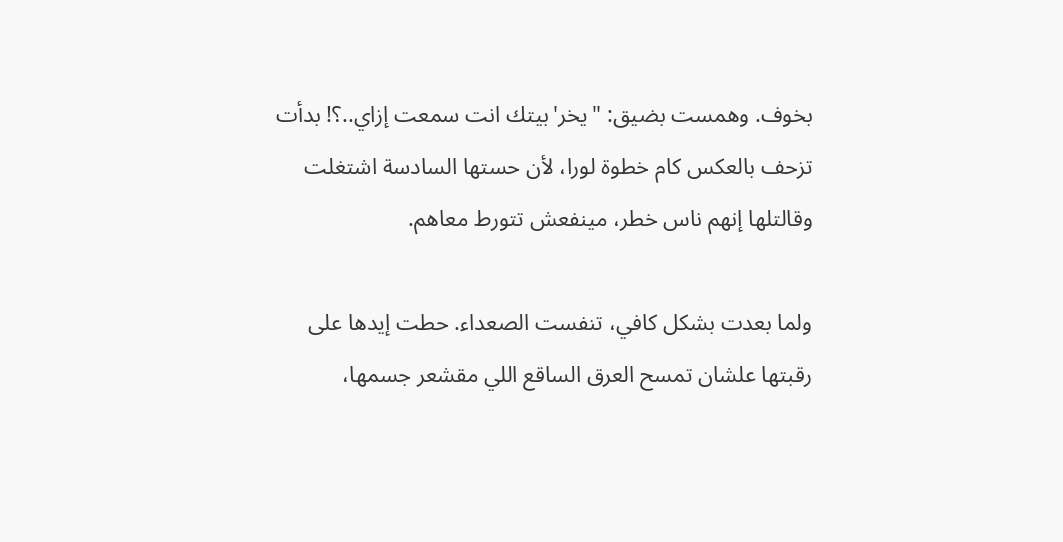بخوف. وهمست بضيق: "يخر'بيتك انت سمعت إزاي..؟! بدأت تزحف بالعكس كام خطوة لورا، لأن حستها السادسة اشتغلت وقالتلها إنهم ناس خطر، مينفعش تتورط معاهم.

ولما بعدت بشكل كافي، تنفست الصعداء. حطت إيدها على رقبتها علشان تمسح العرق الساقع اللي مقشعر جسمها،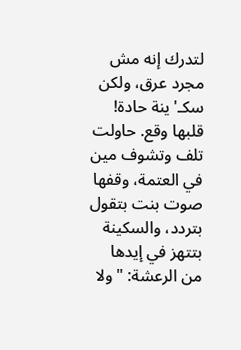لتدرك إنه مش مجرد عرق، ولكن سكـ'ينة حادة! قلبها وقع. حاولت تلف وتشوف مين في العتمة، وقفها صوت بنت بتقول بتردد، والسكينة بتتهز في إيدها من الرعشة: "ولا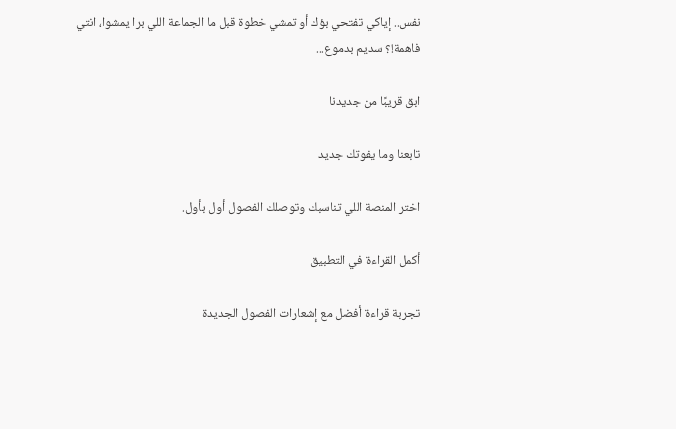نفس.. إياكي تفتحي بؤك أو تمشي خطوة قبل ما الجماعة اللي برا يمشوا، انتي فاهمة!؟ سديم بدموع...

ابق قريبًا من جديدنا

تابعنا وما يفوتك جديد

اختر المنصة اللي تناسبك وتوصلك الفصول أول بأول.

أكمل القراءة في التطبيق

تجربة قراءة أفضل مع إشعارات الفصول الجديدة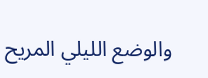والوضع الليلي المريح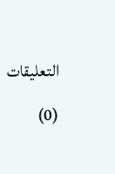التعليقات (0)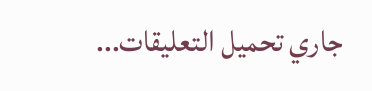جاري تحميل التعليقات...